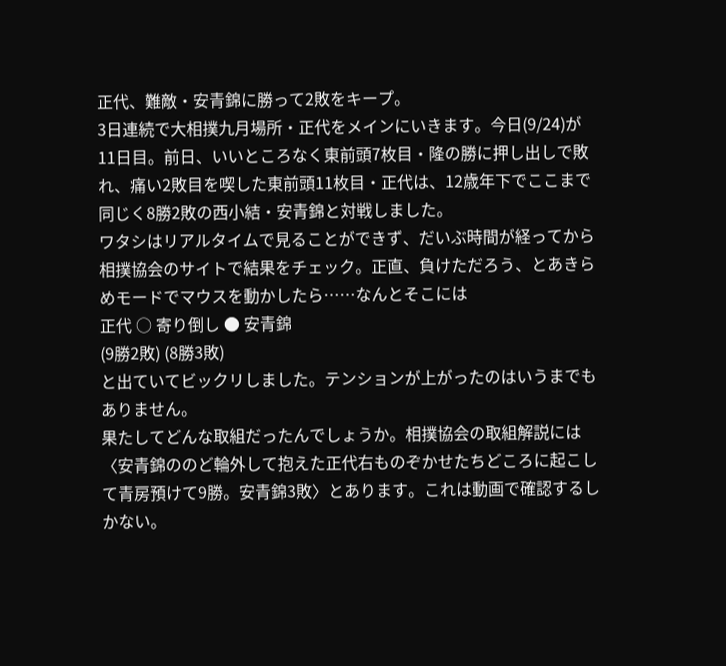正代、難敵・安青錦に勝って2敗をキープ。
3日連続で大相撲九月場所・正代をメインにいきます。今日(9/24)が11日目。前日、いいところなく東前頭7枚目・隆の勝に押し出しで敗れ、痛い2敗目を喫した東前頭11枚目・正代は、12歳年下でここまで同じく8勝2敗の西小結・安青錦と対戦しました。
ワタシはリアルタイムで見ることができず、だいぶ時間が経ってから相撲協会のサイトで結果をチェック。正直、負けただろう、とあきらめモードでマウスを動かしたら……なんとそこには
正代 ○ 寄り倒し ● 安青錦
(9勝2敗) (8勝3敗)
と出ていてビックリしました。テンションが上がったのはいうまでもありません。
果たしてどんな取組だったんでしょうか。相撲協会の取組解説には〈安青錦ののど輪外して抱えた正代右ものぞかせたちどころに起こして青房預けて9勝。安青錦3敗〉とあります。これは動画で確認するしかない。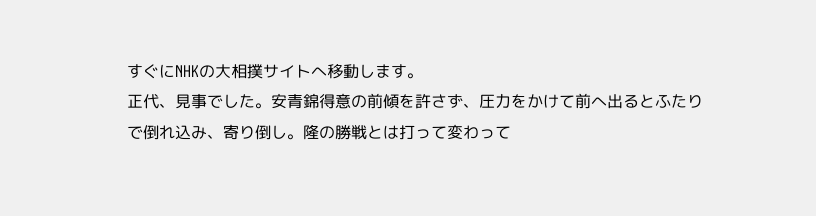すぐにNHKの大相撲サイトへ移動します。
正代、見事でした。安青錦得意の前傾を許さず、圧力をかけて前へ出るとふたりで倒れ込み、寄り倒し。隆の勝戦とは打って変わって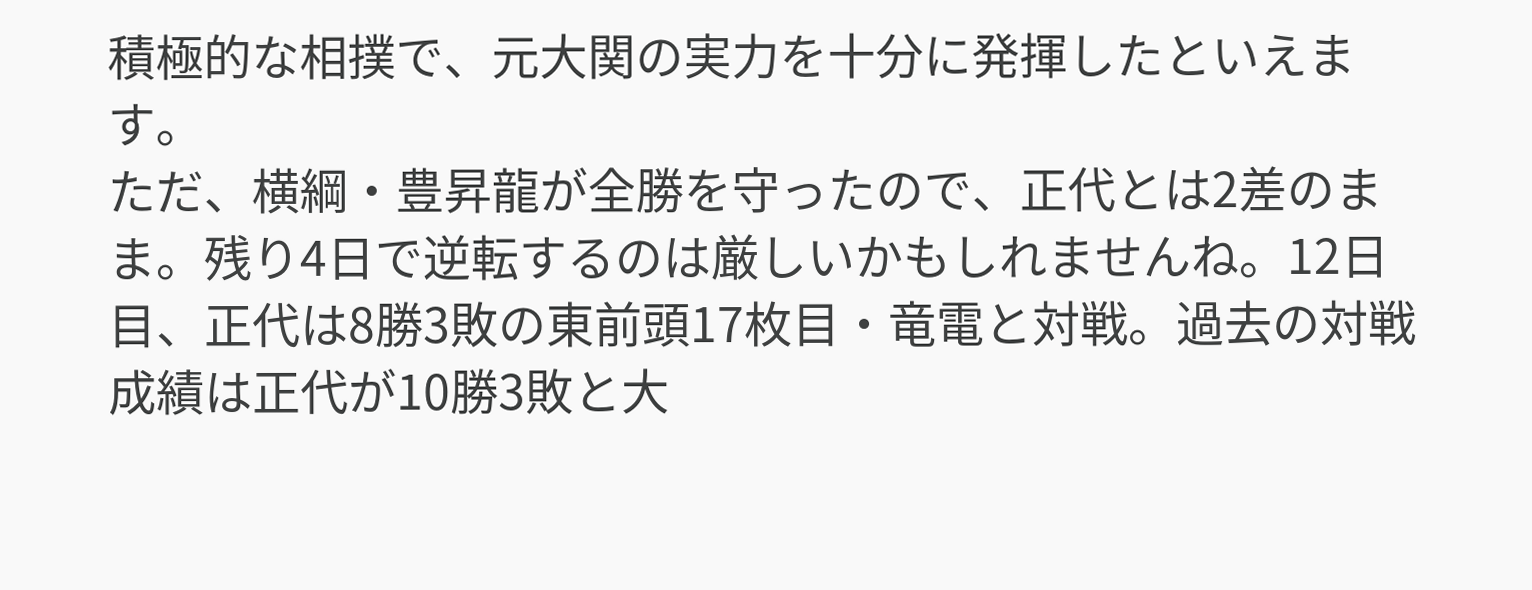積極的な相撲で、元大関の実力を十分に発揮したといえます。
ただ、横綱・豊昇龍が全勝を守ったので、正代とは2差のまま。残り4日で逆転するのは厳しいかもしれませんね。12日目、正代は8勝3敗の東前頭17枚目・竜電と対戦。過去の対戦成績は正代が10勝3敗と大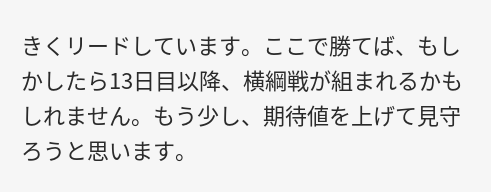きくリードしています。ここで勝てば、もしかしたら13日目以降、横綱戦が組まれるかもしれません。もう少し、期待値を上げて見守ろうと思います。